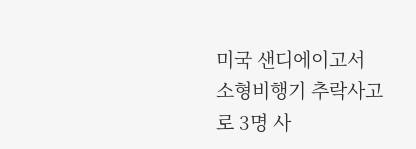미국 샌디에이고서 소형비행기 추락사고로 3명 사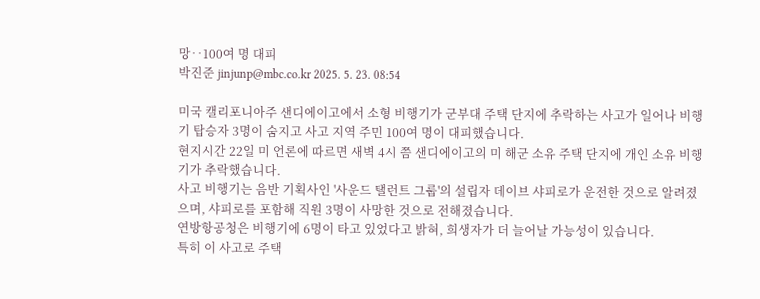망‥100여 명 대피
박진준 jinjunp@mbc.co.kr 2025. 5. 23. 08:54

미국 캘리포니아주 샌디에이고에서 소형 비행기가 군부대 주택 단지에 추락하는 사고가 일어나 비행기 탑승자 3명이 숨지고 사고 지역 주민 100여 명이 대피했습니다.
현지시간 22일 미 언론에 따르면 새벽 4시 쯤 샌디에이고의 미 해군 소유 주택 단지에 개인 소유 비행기가 추락했습니다.
사고 비행기는 음반 기획사인 '사운드 탤런트 그룹'의 설립자 데이브 샤피로가 운전한 것으로 알려졌으며, 샤피로를 포함해 직원 3명이 사망한 것으로 전해졌습니다.
연방항공청은 비행기에 6명이 타고 있었다고 밝혀, 희생자가 더 늘어날 가능성이 있습니다.
특히 이 사고로 주택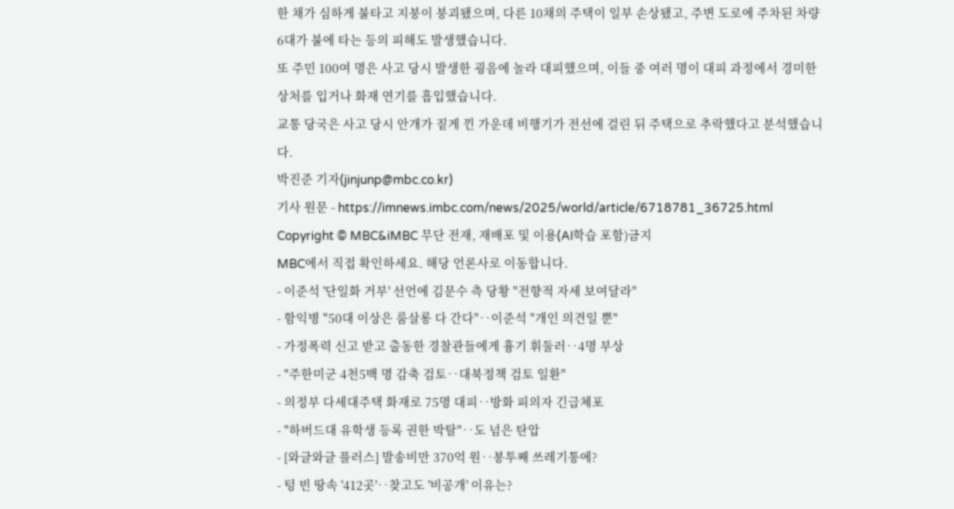한 채가 심하게 불타고 지붕이 붕괴됐으며, 다른 10채의 주택이 일부 손상됐고, 주변 도로에 주차된 차량 6대가 불에 타는 등의 피해도 발생했습니다.
또 주민 100여 명은 사고 당시 발생한 굉음에 놀라 대피했으며, 이들 중 여러 명이 대피 과정에서 경미한 상처를 입거나 화재 연기를 흡입했습니다.
교통 당국은 사고 당시 안개가 짙게 낀 가운데 비행기가 전선에 걸린 뒤 주택으로 추락했다고 분석했습니다.
박진준 기자(jinjunp@mbc.co.kr)
기사 원문 - https://imnews.imbc.com/news/2025/world/article/6718781_36725.html
Copyright © MBC&iMBC 무단 전재, 재배포 및 이용(AI학습 포함)금지
MBC에서 직접 확인하세요. 해당 언론사로 이동합니다.
- 이준석 '단일화 거부' 선언에 김문수 측 당황 "전향적 자세 보여달라"
- 함익병 "50대 이상은 룸살롱 다 간다"‥이준석 "개인 의견일 뿐"
- 가정폭력 신고 받고 출동한 경찰관들에게 흉기 휘둘러‥4명 부상
- "주한미군 4천5백 명 감축 검토‥대북정책 검토 일환"
- 의정부 다세대주택 화재로 75명 대피‥방화 피의자 긴급체포
- "하버드대 유학생 등록 권한 박탈"‥도 넘은 탄압
- [와글와글 플러스] 발송비만 370억 원‥봉투째 쓰레기통에?
- 텅 빈 땅속 '412곳'‥찾고도 '비공개' 이유는?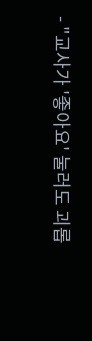- "교사가 '좋아요' 눌러도 괴롭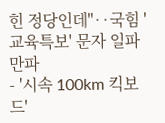힌 정당인데"‥국힘 '교육특보' 문자 일파만파
- '시속 100km 킥보드'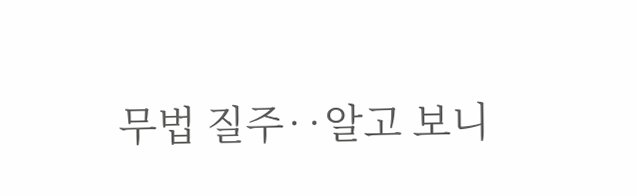무법 질주‥알고 보니